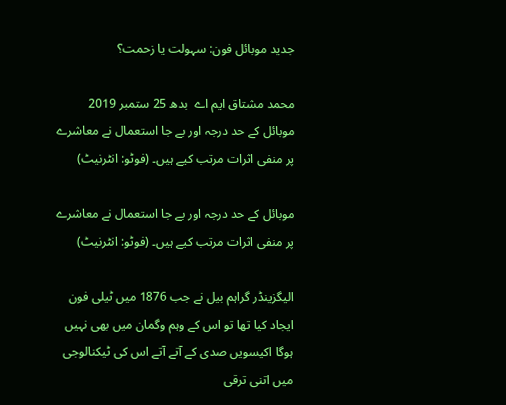جدید موبائل فون: سہولت یا زحمت؟

محمد مشتاق ایم اے  بدھ 25 ستمبر 2019
موبائل کے حد درجہ اور بے جا استعمال نے معاشرے پر منفی اثرات مرتب کیے ہیں۔ (فوٹو: انٹرنیٹ)

موبائل کے حد درجہ اور بے جا استعمال نے معاشرے پر منفی اثرات مرتب کیے ہیں۔ (فوٹو: انٹرنیٹ)

الیگزینڈر گراہم بیل نے جب 1876 میں ٹیلی فون ایجاد کیا تھا تو اس کے وہم وگمان میں بھی نہیں ہوگا اکیسویں صدی کے آتے آتے اس کی ٹیکنالوجی میں اتنی ترقی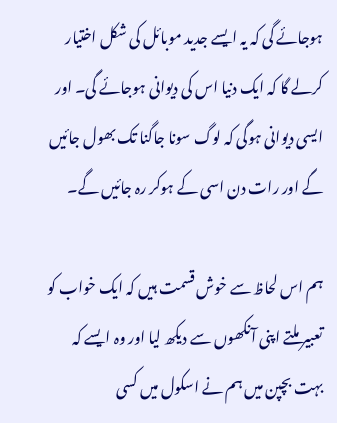ہوجائے گی کہ یہ ایسے جدید موبائل کی شکل اختیار کرلے گا کہ ایک دنیا اس کی دیوانی ہوجائے گی۔ اور ایسی دیوانی ہوگی کہ لوگ سونا جاگنا تک بھول جائیں گے اور رات دن اسی کے ہوکر رہ جائیں گے۔

ہم اس لحاظ سے خوش قسمت ہیں کہ ایک خواب کو تعبیر ملتے اپنی آنکھوں سے دیکھ لیا اور وہ ایسے کہ بہت بچپن میں ہم نے اسکول میں کسی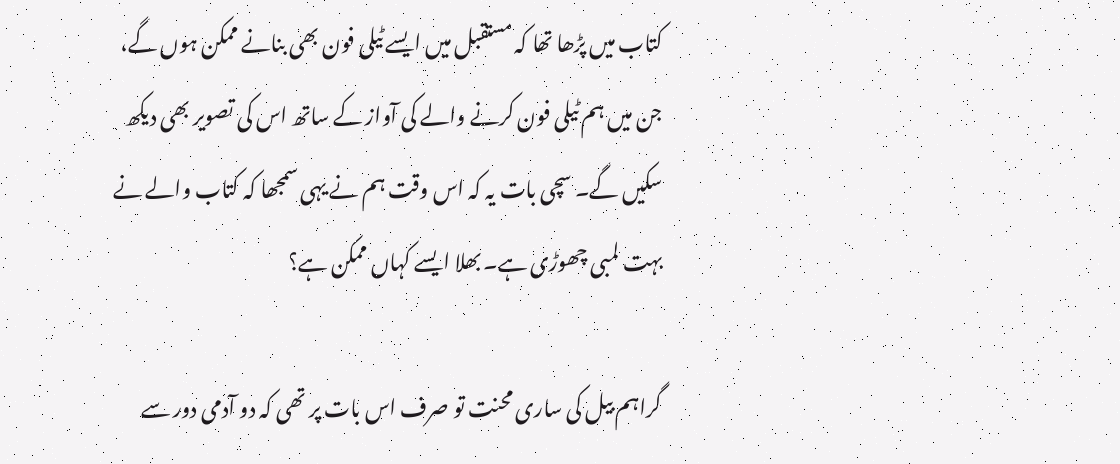کتاب میں پڑھا تھا کہ مستقبل میں ایسے ٹیلی فون بھی بنانے ممکن ہوں گے، جن میں ہم ٹیلی فون کرنے والے کی آواز کے ساتھ اس کی تصویر بھی دیکھ سکیں گے۔ سچی بات یہ کہ اس وقت ہم نے یہی سمجھا کہ کتاب والے نے بہت لمبی چھوڑی ہے۔ بھلا ایسے کہاں ممکن ہے؟

گراہم بیل کی ساری محنت تو صرف اس بات پر تھی کہ دو آدمی دور سے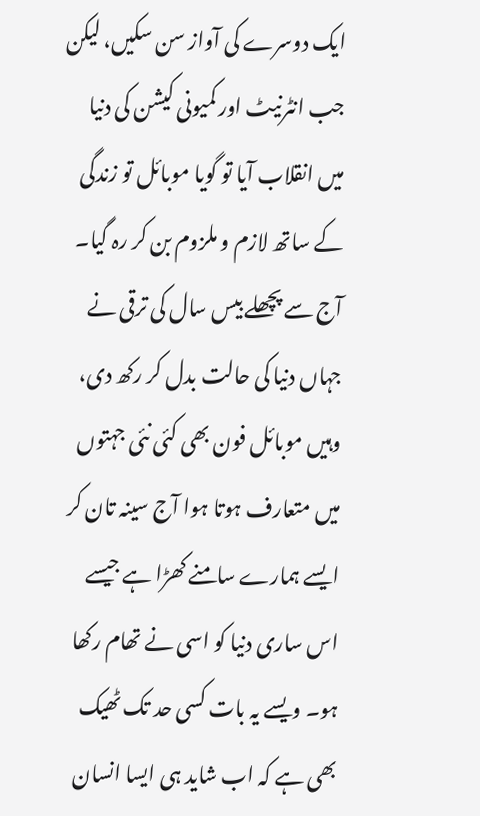ایک دوسرے کی آواز سن سکیں، لیکن جب انٹرنیٹ اور کمیونی کیشن کی دنیا میں انقلاب آیا تو گویا موبائل تو زندگی کے ساتھ لازم و ملزوم بن کر رہ گیا۔ آج سے پچھلے بیس سال کی ترقی نے جہاں دنیا کی حالت بدل کر رکھ دی، وہیں موبائل فون بھی کئی نئی جہتوں میں متعارف ہوتا ہوا آج سینہ تان کر ایسے ہمارے سامنے کھڑا ہے جیسے اس ساری دنیا کو اسی نے تھام رکھا ہو۔ ویسے یہ بات کسی حد تک ٹھیک بھی ہے کہ اب شاید ہی ایسا انسان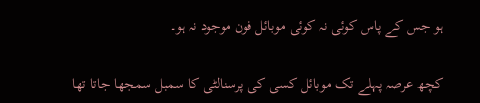ہو جس کے پاس کوئی نہ کوئی موبائل فون موجود نہ ہو۔

کچھ عرصہ پہلے تک موبائل کسی کی پرسنالٹی کا سمبل سمجھا جاتا تھا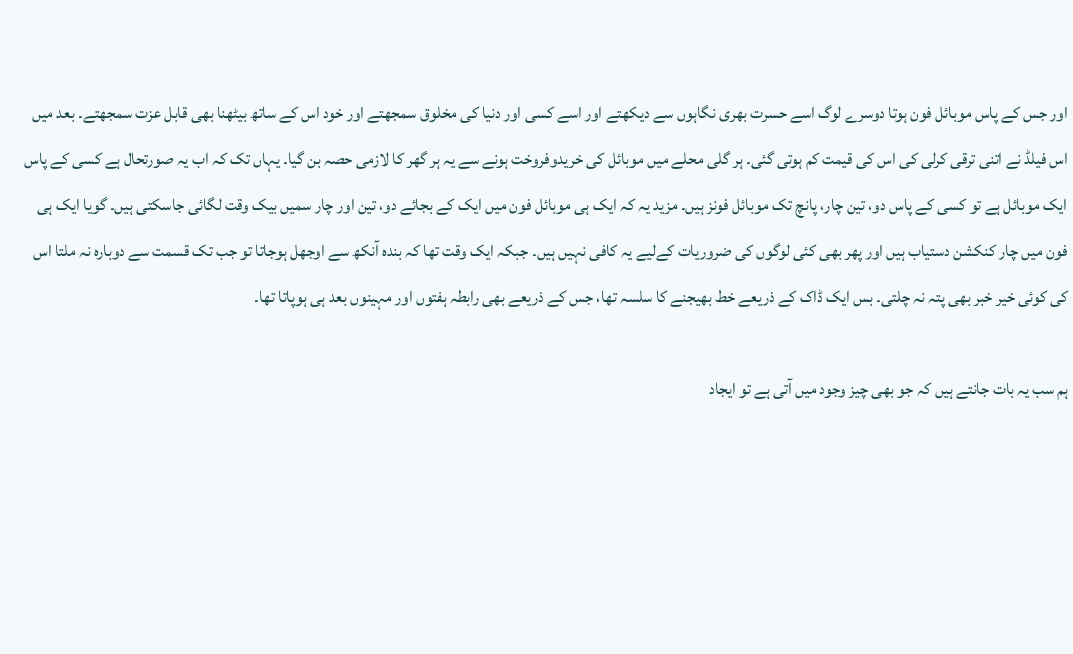اور جس کے پاس موبائل فون ہوتا دوسرے لوگ اسے حسرت بھری نگاہوں سے دیکھتے اور اسے کسی اور دنیا کی مخلوق سمجھتے اور خود اس کے ساتھ بیٹھنا بھی قابل عزت سمجھتے۔ بعد میں اس فیلڈ نے اتنی ترقی کرلی کی اس کی قیمت کم ہوتی گئی۔ ہر گلی محلے میں موبائل کی خریدوفروخت ہونے سے یہ ہر گھر کا لازمی حصہ بن گیا۔ یہاں تک کہ اب یہ صورتحال ہے کسی کے پاس ایک موبائل ہے تو کسی کے پاس دو، تین چار، پانچ تک موبائل فونز ہیں۔ مزید یہ کہ ایک ہی موبائل فون میں ایک کے بجائے دو، تین اور چار سمیں بیک وقت لگائی جاسکتی ہیں۔ گویا ایک ہی فون میں چار کنکشن دستیاب ہیں اور پھر بھی کئی لوگوں کی ضروریات کےلیے یہ کافی نہیں ہیں۔ جبکہ ایک وقت تھا کہ بندہ آنکھ سے اوجھل ہوجاتا تو جب تک قسمت سے دوبارہ نہ ملتا اس کی کوئی خیر خبر بھی پتہ نہ چلتی۔ بس ایک ڈاک کے ذریعے خط بھیجنے کا سلسہ تھا، جس کے ذریعے بھی رابطہ ہفتوں اور مہینوں بعد ہی ہوپاتا تھا۔

ہم سب یہ بات جانتے ہیں کہ جو بھی چیز وجود میں آتی ہے تو ایجاد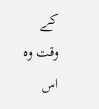کے وقت وہ اس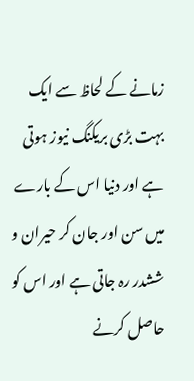زمانے کے لحاظ سے ایک بہت بڑی بریکنگ نیوز ہوتی ہے اور دنیا اس کے بارے میں سن اور جان کر حیران و ششدر رہ جاتی ہے اور اس کو حاصل کرنے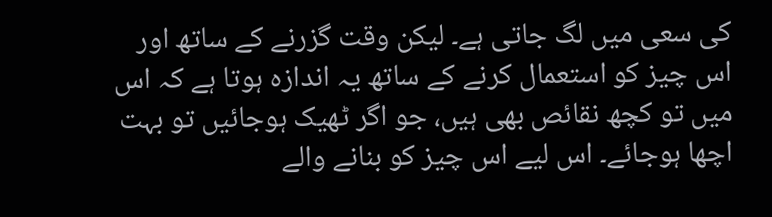کی سعی میں لگ جاتی ہے۔ لیکن وقت گزرنے کے ساتھ اور اس چیز کو استعمال کرنے کے ساتھ یہ اندازہ ہوتا ہے کہ اس میں تو کچھ نقائص بھی ہیں، جو اگر ٹھیک ہوجائیں تو بہت اچھا ہوجائے۔ اس لیے اس چیز کو بنانے والے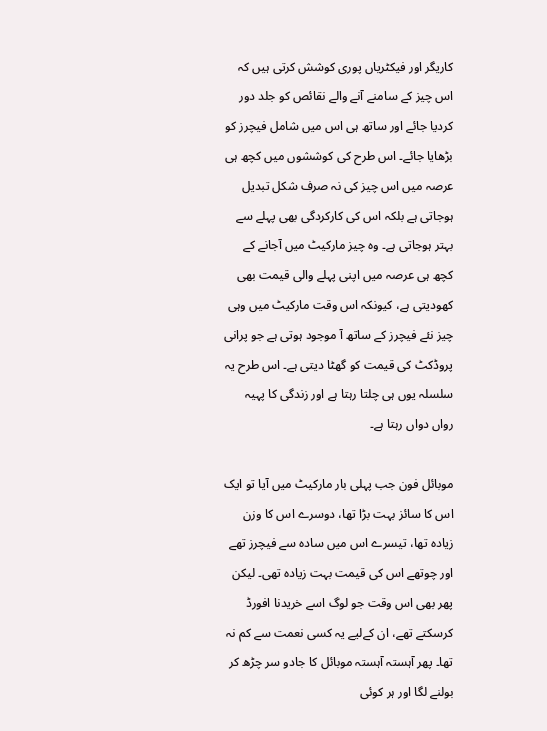کاریگر اور فیکٹریاں پوری کوشش کرتی ہیں کہ اس چیز کے سامنے آنے والے نقائص کو جلد دور کردیا جائے اور ساتھ ہی اس میں شامل فیچرز کو بڑھایا جائے۔ اس طرح کی کوششوں میں کچھ ہی عرصہ میں اس چیز کی نہ صرف شکل تبدیل ہوجاتی ہے بلکہ اس کی کارکردگی بھی پہلے سے بہتر ہوجاتی ہے۔ وہ چیز مارکیٹ میں آجانے کے کچھ ہی عرصہ میں اپنی پہلے والی قیمت بھی کھودیتی ہے، کیونکہ اس وقت مارکیٹ میں وہی چیز نئے فیچرز کے ساتھ آ موجود ہوتی ہے جو پرانی پروڈکٹ کی قیمت کو گھٹا دیتی ہے۔ اس طرح یہ سلسلہ یوں ہی چلتا رہتا ہے اور زندگی کا پہیہ رواں دواں رہتا ہے۔

موبائل فون جب پہلی بار مارکیٹ میں آیا تو ایک اس کا سائز بہت بڑا تھا، دوسرے اس کا وزن زیادہ تھا، تیسرے اس میں سادہ سے فیچرز تھے اور چوتھے اس کی قیمت بہت زیادہ تھی۔ لیکن پھر بھی اس وقت جو لوگ اسے خریدنا افورڈ کرسکتے تھے، ان کےلیے یہ کسی نعمت سے کم نہ تھا۔ پھر آہستہ آہستہ موبائل کا جادو سر چڑھ کر بولنے لگا اور ہر کوئی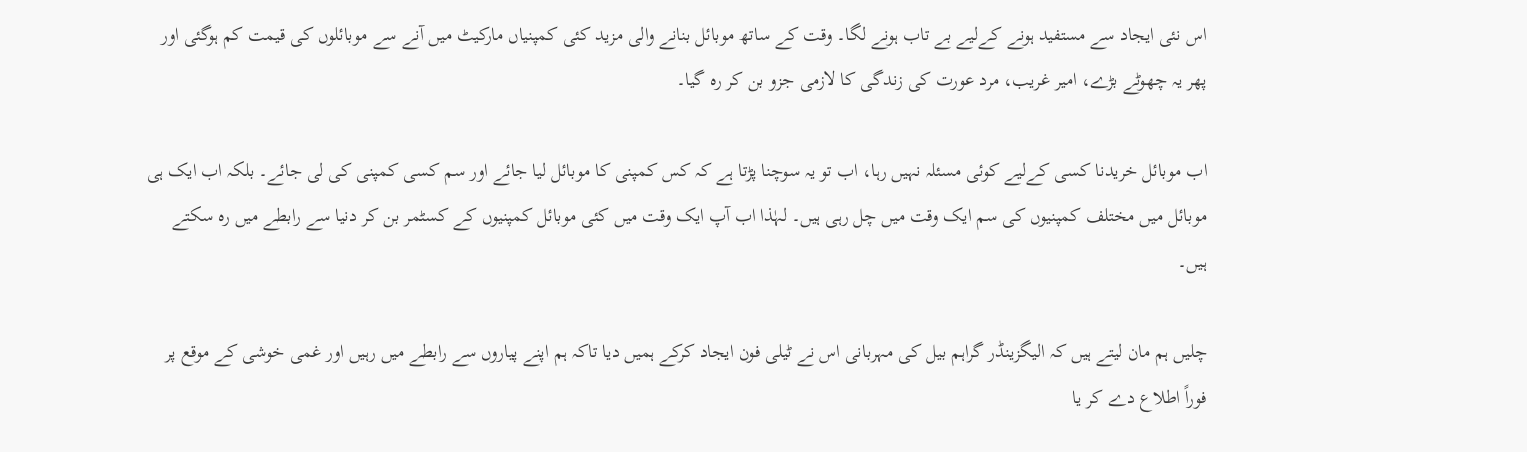اس نئی ایجاد سے مستفید ہونے کےلیے بے تاب ہونے لگا۔ وقت کے ساتھ موبائل بنانے والی مزید کئی کمپنیاں مارکیٹ میں آنے سے موبائلوں کی قیمت کم ہوگئی اور پھر یہ چھوٹے بڑے، امیر غریب، مرد عورت کی زندگی کا لازمی جزو بن کر رہ گیا۔

اب موبائل خریدنا کسی کےلیے کوئی مسئلہ نہیں رہا، اب تو یہ سوچنا پڑتا ہے کہ کس کمپنی کا موبائل لیا جائے اور سم کسی کمپنی کی لی جائے۔ بلکہ اب ایک ہی موبائل میں مختلف کمپنیوں کی سم ایک وقت میں چل رہی ہیں۔ لہٰذا اب آپ ایک وقت میں کئی موبائل کمپنیوں کے کسٹمر بن کر دنیا سے رابطے میں رہ سکتے ہیں۔

چلیں ہم مان لیتے ہیں کہ الیگزینڈر گراہم بیل کی مہربانی اس نے ٹیلی فون ایجاد کرکے ہمیں دیا تاکہ ہم اپنے پیاروں سے رابطے میں رہیں اور غمی خوشی کے موقع پر فوراً اطلاع دے کر یا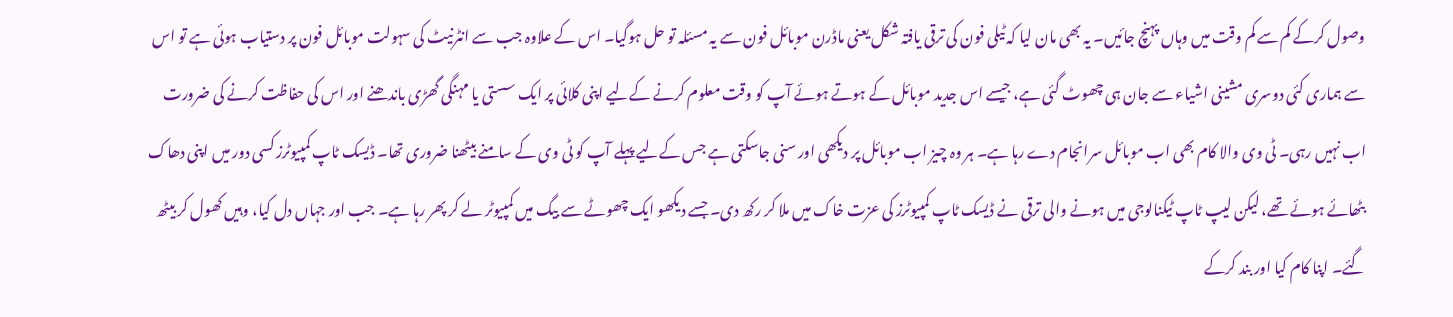وصول کرکے کم سے کم وقت میں وہاں پہنچ جائیں۔ یہ بھی مان لیا کہ ٹیلی فون کی ترقی یافتہ شکل یعنی ماڈرن موبائل فون سے یہ مسئلہ تو حل ہوگیا۔ اس کے علاوہ جب سے انٹرنیٹ کی سہولت موبائل فون پر دستیاب ہوئی ہے تو اس سے ہماری کئی دوسری مشینی اشیاء سے جان ہی چھوٹ گئی ہے، جیسے اس جدید موبائل کے ہوتے ہوئے آپ کو وقت معلوم کرنے کےلیے اپنی کلائی پر ایک سستی یا مہنگی گھڑی باندھنے اور اس کی حفاظت کرنے کی ضرورت اب نہیں رہی۔ ٹی وی والا کام بھی اب موبائل سرانجام دے رہا ہے۔ ہر وہ چیز اب موبائل پر دیکھی اور سنی جاسکتی ہے جس کےلیے پہلے آپ کو ٹی وی کے سامنے بیٹھنا ضروری تھا۔ ڈیسک ٹاپ کمپیوٹرز کسی دور میں اپنی دھاک بٹھائے ہوئے تھے، لیکن لیپ ٹاپ ٹیکنالوجی میں ہونے والی ترقی نے ڈیسک ٹاپ کمپیوٹرز کی عزت خاک میں ملا کر رکھ دی۔ جسے دیکھو ایک چھوٹے سے بیگ میں کمپیوٹر لے کر پھر رہا ہے۔ جب اور جہاں دل کیا، وہیں کھول کر بیٹھ گئے۔ اپنا کام کیا اور بند کرکے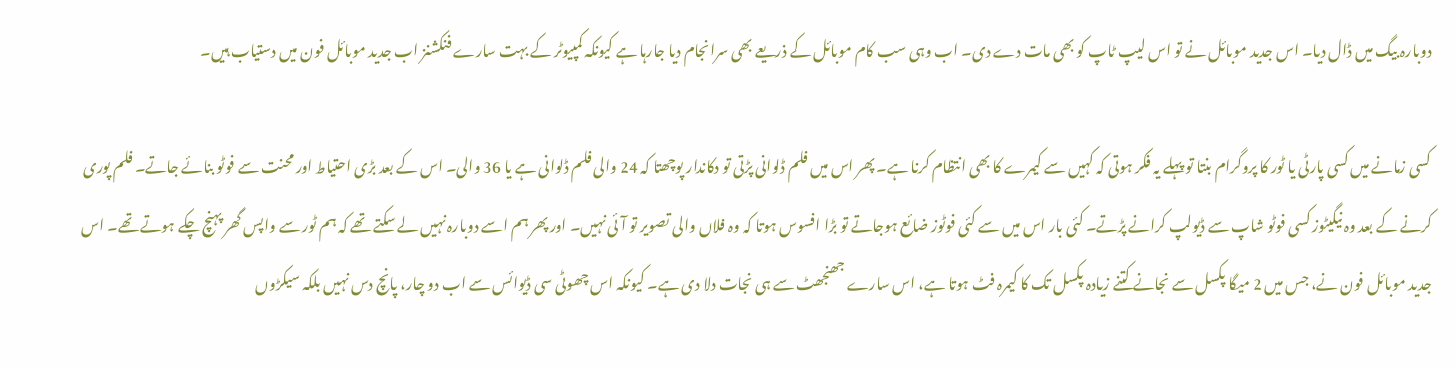دوبارہ بیگ میں ڈال دیا۔ اس جدید موبائل نے تو اس لیپ ٹاپ کو بھی مات دے دی۔ اب وہی سب کام موبائل کے ذریعے بھی سرانجام دیا جارہا ہے کیونکہ کمپیوٹر کے بہت سارے فنکشنز اب جدید موبائل فون میں دستیاب ہیں۔

کسی زمانے میں کسی پارٹی یا ٹور کا پروگرام بنتا تو پہلے یہ فکر ہوتی کہ کہیں سے کیمرے کا بھی انتظام کرنا ہے۔ پھر اس میں فلم ڈلوانی پڑتی تو دکاندار پوچھتا کہ 24 والی فلم ڈلوانی ہے یا 36 والی۔ اس کے بعد بڑی احتیاط اور محنت سے فوٹو بنائے جاتے۔ فلم پوری کرنے کے بعد وہ نیگیٹوز کسی فوٹو شاپ سے ڈیولپ کرانے پڑتے۔ کئی بار اس میں سے کئی فوٹوز ضائع ہوجاتے تو بڑا افسوس ہوتا کہ وہ فلاں والی تصویر تو آئی نہیں۔ اور پھر ہم اسے دوبارہ نہیں لے سکتے تھے کہ ہم ٹور سے واپس گھر پہنچ چکے ہوتے تھے۔ اس جدید موبائل فون نے، جس میں 2 میگا پکسل سے نجانے کتنے زیادہ پکسل تک کا کیمرہ فٹ ہوتا ہے، اس سارے جھنجھٹ سے ہی نجات دلا دی ہے۔ کیونکہ اس چھوٹی سی ڈیوائس سے اب دو چار، پانچ دس نہیں بلکہ سیکڑوں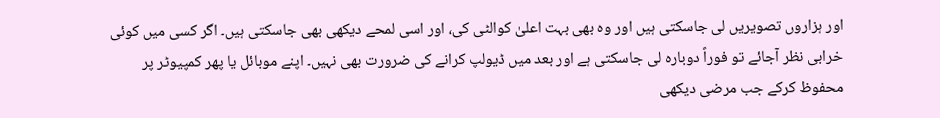اور ہزاروں تصویریں لی جاسکتی ہیں اور وہ بھی بہت اعلیٰ کوالٹی کی، اور اسی لمحے دیکھی بھی جاسکتی ہیں۔ اگر کسی میں کوئی خرابی نظر آجائے تو فوراً دوبارہ لی جاسکتی ہے اور بعد میں ڈیولپ کرانے کی ضرورت بھی نہیں۔ اپنے موبائل یا پھر کمپیوٹر پر محفوظ کرکے جب مرضی دیکھی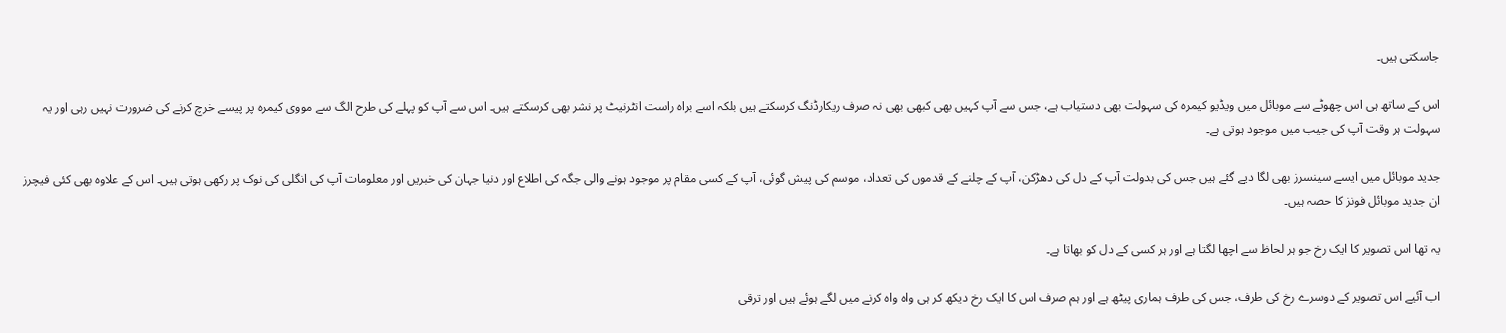جاسکتی ہیں۔

اس کے ساتھ ہی اس چھوٹے سے موبائل میں ویڈیو کیمرہ کی سہولت بھی دستیاب ہے، جس سے آپ کہیں بھی کبھی بھی نہ صرف ریکارڈنگ کرسکتے ہیں بلکہ اسے براہ راست انٹرنیٹ پر نشر بھی کرسکتے ہیں۔ اس سے آپ کو پہلے کی طرح الگ سے مووی کیمرہ پر پیسے خرچ کرنے کی ضرورت نہیں رہی اور یہ سہولت ہر وقت آپ کی جیب میں موجود ہوتی ہے۔

جدید موبائل میں ایسے سینسرز بھی لگا دیے گئے ہیں جس کی بدولت آپ کے دل کی دھڑکن، آپ کے چلنے کے قدموں کی تعداد، موسم کی پیش گوئی، آپ کے کسی مقام پر موجود ہونے والی جگہ کی اطلاع اور دنیا جہان کی خبریں اور معلومات آپ کی انگلی کی نوک پر رکھی ہوتی ہیں۔ اس کے علاوہ بھی کئی فیچرز ان جدید موبائل فونز کا حصہ ہیں۔

یہ تھا اس تصویر کا ایک رخ جو ہر لحاظ سے اچھا لگتا ہے اور ہر کسی کے دل کو بھاتا ہے۔

اب آئیے اس تصویر کے دوسرے رخ کی طرف، جس کی طرف ہماری پیٹھ ہے اور ہم صرف اس کا ایک رخ دیکھ کر ہی واہ واہ کرنے میں لگے ہوئے ہیں اور ترقی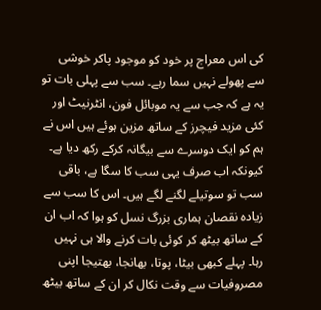کی اس معراج پر خود کو موجود پاکر خوشی سے پھولے نہیں سما رہے۔ سب سے پہلی بات تو یہ ہے کہ جب سے یہ موبائل فون، انٹرنیٹ اور کئی مزید فیچرز کے ساتھ مزین ہوئے ہیں اس نے ہم کو ایک دوسرے سے بیگانہ کرکے رکھ دیا ہے۔ کیونکہ اب صرف یہی سب کا سگا ہے، باقی سب تو سوتیلے لگنے لگے ہیں۔ اس کا سب سے زیادہ نقصان ہماری بزرگ نسل کو ہوا کہ اب ان کے ساتھ بیٹھ کر کوئی بات کرنے والا ہی نہیں رہا۔ پہلے کبھی بیٹا، پوتا، بھانجا، بھتیجا اپنی مصروفیات سے وقت نکال کر ان کے ساتھ بیٹھ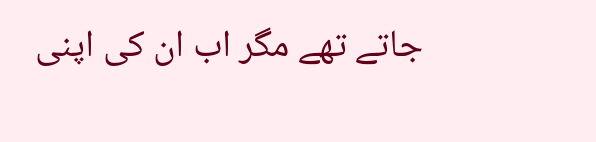جاتے تھے مگر اب ان کی اپنی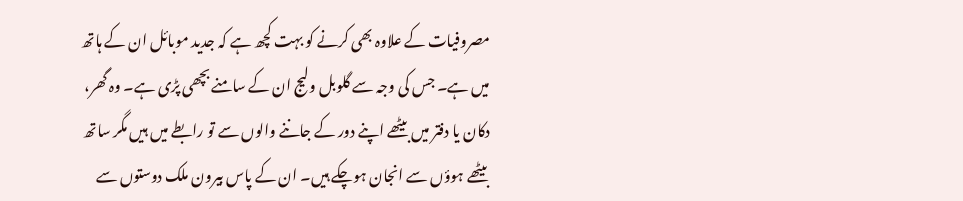مصروفیات کے علاوہ بھی کرنے کو بہت کچھ ہے کہ جدید موبائل ان کے ہاتھ میں ہے۔ جس کی وجہ سے گلوبل ولیج ان کے سامنے بچھی پڑی ہے۔ وہ گھر، دکان یا دفتر میں بیٹھے اپنے دور کے جاننے والوں سے تو رابطے میں ہیں مگر ساتھ بیٹھے ہوؤں سے انجان ہوچکے ہیں۔ ان کے پاس بیرون ملک دوستوں سے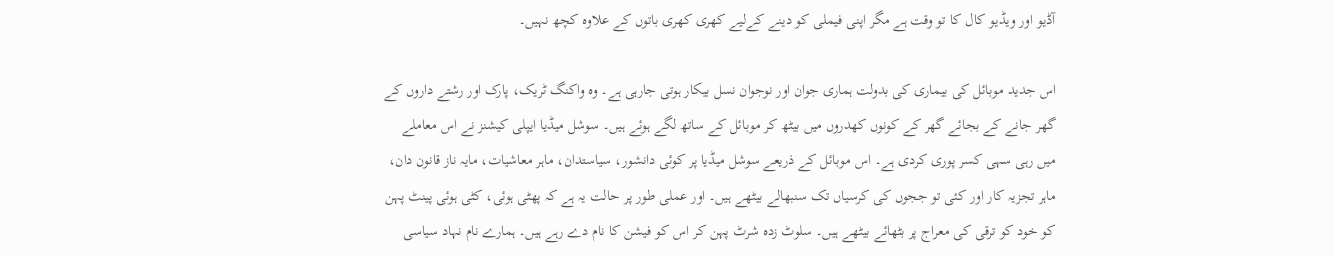آڈیو اور ویڈیو کال کا تو وقت ہے مگر اپنی فیملی کو دینے کےلیے کھری کھری باتوں کے علاوہ کچھ نہیں۔

اس جدید موبائل کی بیماری کی بدولت ہماری جوان اور نوجوان نسل بیکار ہوتی جارہی ہے۔ وہ واکنگ ٹریک، پارک اور رشتے داروں کے گھر جانے کے بجائے گھر کے کونوں کھدروں میں بیٹھ کر موبائل کے ساتھ لگے ہوئے ہیں۔ سوشل میڈیا ایپلی کیشنز نے اس معاملے میں رہی سہی کسر پوری کردی ہے۔ اس موبائل کے ذریعے سوشل میڈیا پر کوئی دانشور، سیاستدان، ماہر معاشیات، مایہ ناز قانون دان، ماہر تجزیہ کار اور کئی تو ججوں کی کرسیاں تک سنبھالے بیٹھے ہیں۔ اور عملی طور پر حالت یہ ہے کہ پھٹی ہوئی، کٹی ہوئی پینٹ پہن کو خود کو ترقی کی معراج پر بٹھائے بیٹھے ہیں۔ سلوٹ زدہ شرٹ پہن کر اس کو فیشن کا نام دے رہے ہیں۔ ہمارے نام نہاد سیاسی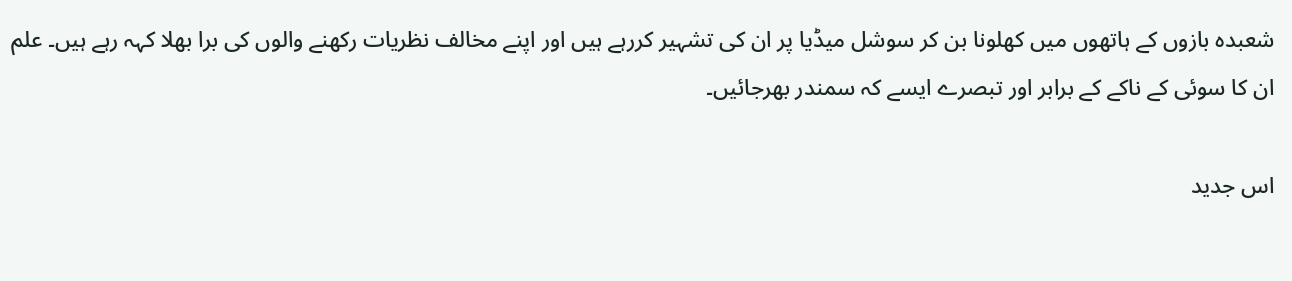شعبدہ بازوں کے ہاتھوں میں کھلونا بن کر سوشل میڈیا پر ان کی تشہیر کررہے ہیں اور اپنے مخالف نظریات رکھنے والوں کی برا بھلا کہہ رہے ہیں۔ علم ان کا سوئی کے ناکے کے برابر اور تبصرے ایسے کہ سمندر بھرجائیں۔

اس جدید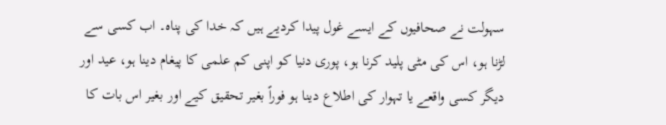سہولت نے صحافیوں کے ایسے غول پیدا کردیے ہیں کہ خدا کی پناہ۔ اب کسی سے لڑنا ہو، اس کی مٹی پلید کرنا ہو، پوری دنیا کو اپنی کم علمی کا پیغام دینا ہو، عید اور دیگر کسی واقعے یا تہوار کی اطلاع دینا ہو فوراً بغیر تحقیق کیے اور بغیر اس بات کا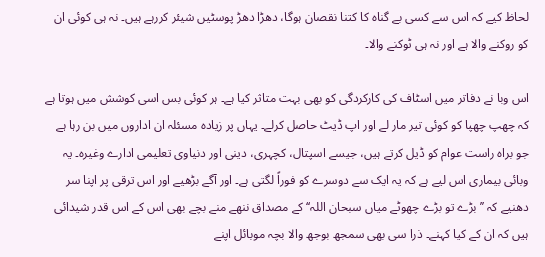لحاظ کیے کہ اس سے کسی بے گناہ کا کتنا نقصان ہوگا، دھڑا دھڑ پوسٹیں شیئر کررہے ہیں۔ نہ ہی کوئی ان کو روکنے والا ہے اور نہ ہی ٹوکنے والا۔

اس وبا نے دفاتر میں اسٹاف کی کارکردگی کو بھی بہت متاثر کیا ہے۔ ہر کوئی بس اسی کوشش میں ہوتا ہے کہ چھپ چھپا کو کوئی تیر مار لے اور اپ ڈیٹ حاصل کرلے۔ یہاں پر زیادہ مسئلہ ان اداروں میں بن رہا ہے جو براہ راست عوام کو ڈیل کرتے ہیں، جیسے اسپتال، کچہری، دینی اور دنیاوی تعلیمی ادارے وغیرہ۔ یہ وبائی بیماری اس لیے ہے کہ یہ ایک سے دوسرے کو فوراً لگتی ہے۔ اور آگے بڑھیے اور اس ترقی پر اپنا سر دھنیے کہ ’’بڑے تو بڑے چھوٹے میاں سبحان اللہ‘‘ کے مصداق ننھے منے بچے بھی اس کے اس قدر شیدائی ہیں کہ ان کے کیا کہنے۔ ذرا سی بھی سمجھ بوجھ والا بچہ موبائل اپنے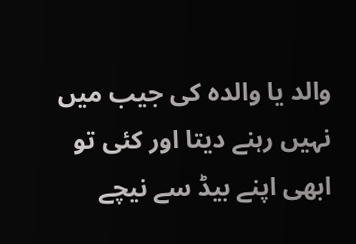والد یا والدہ کی جیب میں نہیں رہنے دیتا اور کئی تو ابھی اپنے بیڈ سے نیچے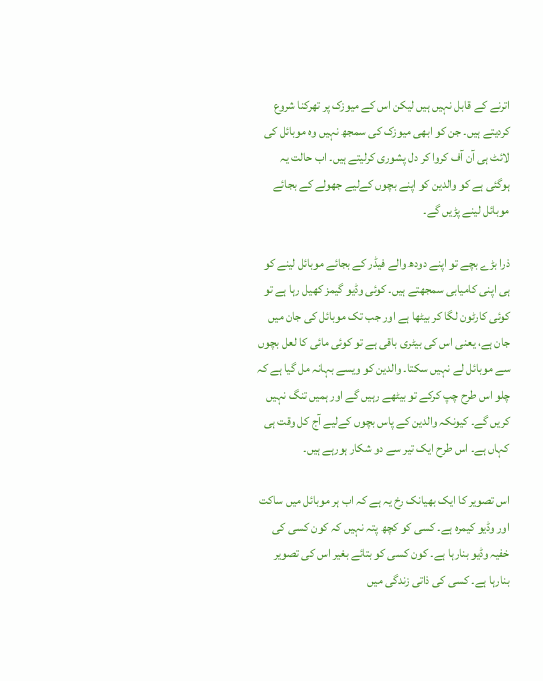اترنے کے قابل نہیں ہیں لیکن اس کے میوزک پر تھرکنا شروع کردیتے ہیں۔ جن کو ابھی میوزک کی سمجھ نہیں وہ موبائل کی لائٹ ہی آن آف کروا کر دل پشوری کرلیتے ہیں۔ اب حالت یہ ہوگئی ہے کو والدین کو اپنے بچوں کےلیے جھولے کے بجائے موبائل لینے پڑیں گے۔

ذرا بڑے بچے تو اپنے دودھ والے فیڈر کے بجائے موبائل لینے کو ہی اپنی کامیابی سمجھتے ہیں۔ کوئی وڈیو گیمز کھیل رہا ہے تو کوئی کارٹون لگا کر بیٹھا ہے اور جب تک موبائل کی جان میں جان ہے، یعنی اس کی بیٹری باقی ہے تو کوئی مائی کا لعل بچوں سے موبائل لے نہیں سکتا۔ والدین کو ویسے بہانہ مل گیا ہے کہ چلو اس طرح چپ کرکے تو بیٹھے رہیں گے اور ہمیں تنگ نہیں کریں گے۔ کیونکہ والدین کے پاس بچوں کےلیے آج کل وقت ہی کہاں ہے۔ اس طرح ایک تیر سے دو شکار ہورہے ہیں۔

اس تصویر کا ایک بھیانک رخ یہ ہے کہ اب ہر موبائل میں ساکت اور وڈیو کیمرہ ہے۔ کسی کو کچھ پتہ نہیں کہ کون کسی کی خفیہ وڈیو بنارہا ہے۔ کون کسی کو بتائے بغیر اس کی تصویر بنارہا ہے۔ کسی کی ذاتی زندگی میں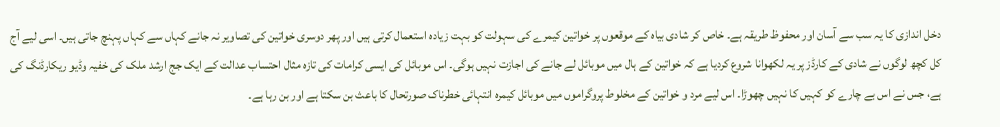دخل اندازی کا یہ سب سے آسان اور محفوظ طریقہ ہے۔ خاص کر شادی بیاہ کے موقعوں پر خواتین کیمرے کی سہولت کو بہت زیادہ استعمال کرتی ہیں اور پھر دوسری خواتین کی تصاویر نہ جانے کہاں سے کہاں پہنچ جاتی ہیں۔ اسی لیے آج کل کچھ لوگوں نے شادی کے کارڈز پر یہ لکھوانا شروع کردیا ہے کہ خواتین کے ہال میں موبائل لے جانے کی اجازت نہیں ہوگی۔ اس موبائل کی ایسی کرامات کی تازہ مثال احتساب عدالت کے ایک جج ارشد ملک کی خفیہ وڈیو ریکارڈنگ کی ہے، جس نے اس بے چارے کو کہیں کا نہیں چھوڑا۔ اس لیے مرد و خواتین کے مخلوط پروگراموں میں موبائل کیمرہ انتہائی خطرناک صورتحال کا باعث بن سکتا ہے اور بن رہا ہے۔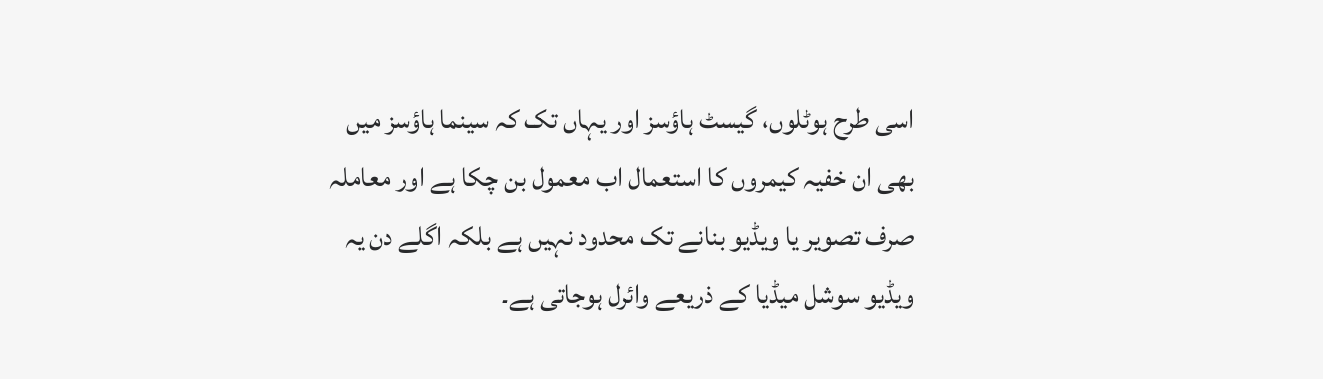اسی طرح ہوٹلوں، گیسٹ ہاؤسز اور یہاں تک کہ سینما ہاؤسز میں بھی ان خفیہ کیمروں کا استعمال اب معمول بن چکا ہے اور معاملہ صرف تصویر یا ویڈیو بنانے تک محدود نہیں ہے بلکہ اگلے دن یہ ویڈیو سوشل میڈیا کے ذریعے وائرل ہوجاتی ہے۔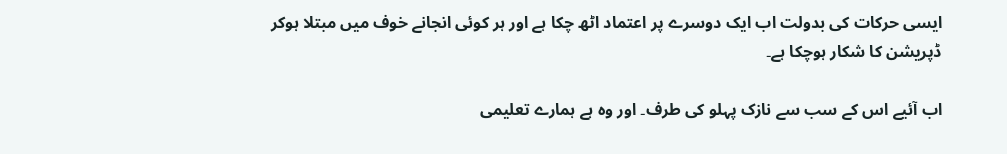ایسی حرکات کی بدولت اب ایک دوسرے پر اعتماد اٹھ چکا ہے اور ہر کوئی انجانے خوف میں مبتلا ہوکر ڈپریشن کا شکار ہوچکا ہے۔

اب آئیے اس کے سب سے نازک پہلو کی طرف۔ اور وہ ہے ہمارے تعلیمی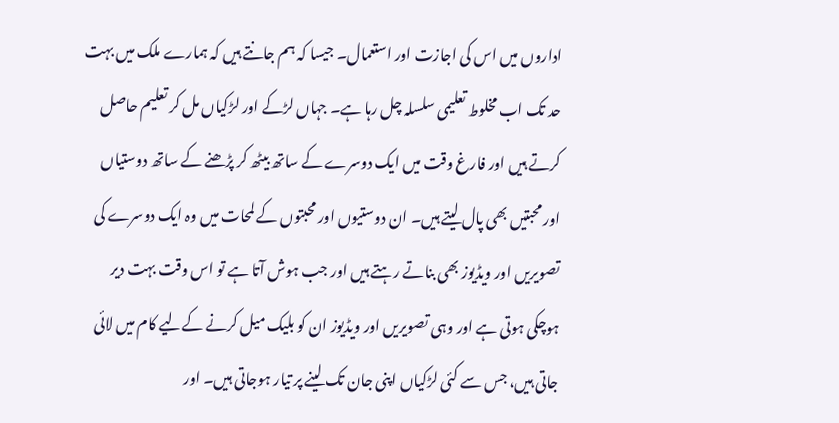اداروں میں اس کی اجازت اور استعمال۔ جیسا کہ ہم جانتے ہیں کہ ہمارے ملک میں بہت حد تک اب مخلوط تعلیمی سلسلہ چل رہا ہے۔ جہاں لڑکے اور لڑکیاں مل کر تعلیم حاصل کرتے ہیں اور فارغ وقت میں ایک دوسرے کے ساتھ بیٹھ کر پڑھنے کے ساتھ دوستیاں اور محبتیں بھی پال لیتے ہیں۔ ان دوستیوں اور محبتوں کے لمحات میں وہ ایک دوسرے کی تصویریں اور ویڈیوز بھی بناتے رہتے ہیں اور جب ہوش آتا ہے تو اس وقت بہت دیر ہوچکی ہوتی ہے اور وہی تصویریں اور ویڈیوز ان کو بلیک میل کرنے کےلیے کام میں لائی جاتی ہیں، جس سے کئی لڑکیاں اپنی جان تک لینے پر تیار ہوجاتی ہیں۔ اور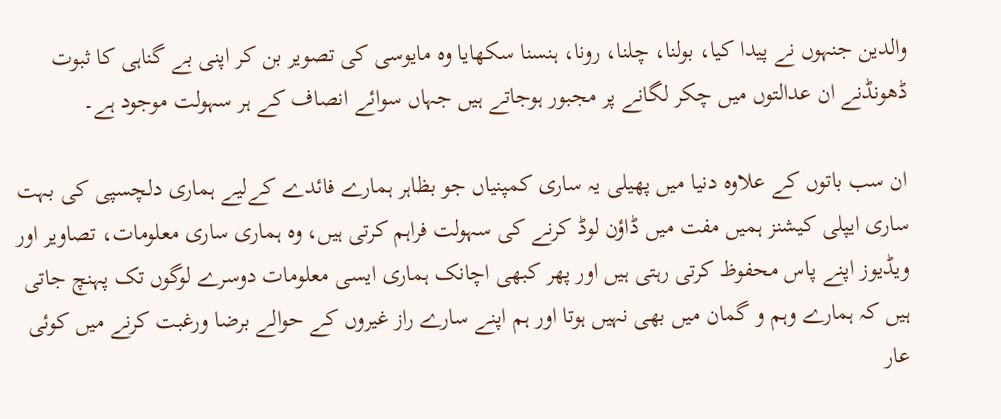والدین جنہوں نے پیدا کیا، بولنا، چلنا، رونا، ہنسنا سکھایا وہ مایوسی کی تصویر بن کر اپنی بے گناہی کا ثبوت ڈھونڈنے ان عدالتوں میں چکر لگانے پر مجبور ہوجاتے ہیں جہاں سوائے انصاف کے ہر سہولت موجود ہے۔

ان سب باتوں کے علاوہ دنیا میں پھیلی یہ ساری کمپنیاں جو بظاہر ہمارے فائدے کےلیے ہماری دلچسپی کی بہت ساری ایپلی کیشنز ہمیں مفت میں ڈاؤن لوڈ کرنے کی سہولت فراہم کرتی ہیں، وہ ہماری ساری معلومات، تصاویر اور ویڈیوز اپنے پاس محفوظ کرتی رہتی ہیں اور پھر کبھی اچانک ہماری ایسی معلومات دوسرے لوگوں تک پہنچ جاتی ہیں کہ ہمارے وہم و گمان میں بھی نہیں ہوتا اور ہم اپنے سارے راز غیروں کے حوالے برضا ورغبت کرنے میں کوئی عار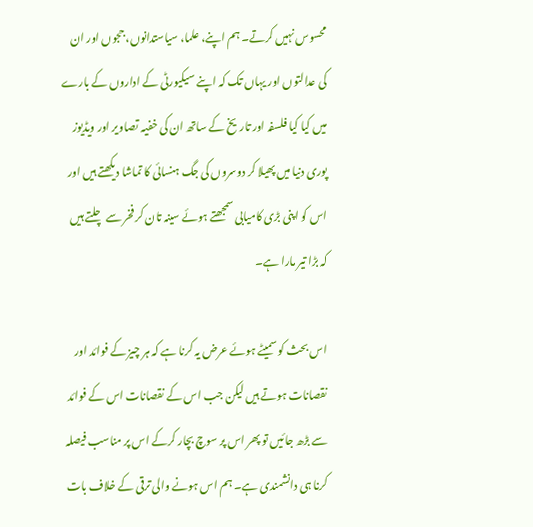محسوس نہیں کرتے۔ ہم اپنے، علما، سیاستدانوں، ججوں اور ان کی عدالتوں اور یہاں تک کہ اپنے سیکیورٹی کے اداروں کے بارے میں کیا کیا فلسفہ اور تاریخ کے ساتھ ان کی خفیہ تصاویر اور ویڈیوز پوری دنیا میں پھیلا کر دوسروں کی جگ ہنسائی کا تماشا دیکھتے ہیں اور اس کو اپنی بڑی کامیابی سمجھتے ہوئے سینہ تان کر فخر سے چلتے ہیں کہ بڑا تیر مارا ہے۔

اس بحث کو سمیٹے ہوئے عرض یہ کرنا ہے کہ ہر چیز کے فوائد اور نقصانات ہوتے ہیں لیکن جب اس کے نقصانات اس کے فوائد سے بڑھ جائیں تو پھر اس پر سوچ بچار کرکے اس پر مناسب فیصلہ کرنا ہی دانشمندی ہے۔ ہم اس ہونے والی ترقی کے خلاف بات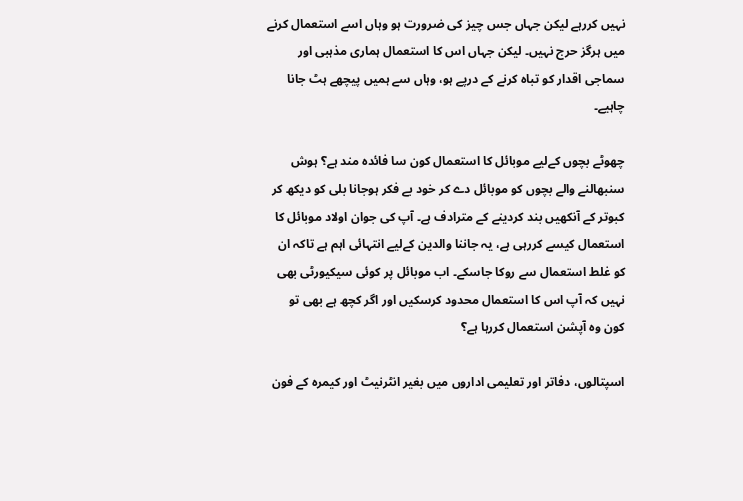نہیں کررہے لیکن جہاں جس چیز کی ضرورت ہو وہاں اسے استعمال کرنے میں ہرگز حرج نہیں۔ لیکن جہاں اس کا استعمال ہماری مذہبی اور سماجی اقدار کو تباہ کرنے کے درپے ہو، وہاں سے ہمیں پیچھے ہٹ جانا چاہیے۔

چھوٹے بچوں کےلیے موبائل کا استعمال کون سا فائدہ مند ہے؟ ہوش سنبھالنے والے بچوں کو موبائل دے کر خود بے فکر ہوجانا بلی کو دیکھ کر کبوتر کے آنکھیں بند کردینے کے مترادف ہے۔ آپ کی جوان اولاد موبائل کا استعمال کیسے کررہی ہے، یہ جاننا والدین کےلیے انتہائی اہم ہے تاکہ ان کو غلط استعمال سے روکا جاسکے۔ اب موبائل پر کوئی سیکیورٹی بھی نہیں کہ آپ اس کا استعمال محدود کرسکیں اور اگر کچھ ہے بھی تو کون وہ آپشن استعمال کررہا ہے؟

اسپتالوں، دفاتر اور تعلیمی اداروں میں بغیر انٹرنیٹ اور کیمرہ کے فون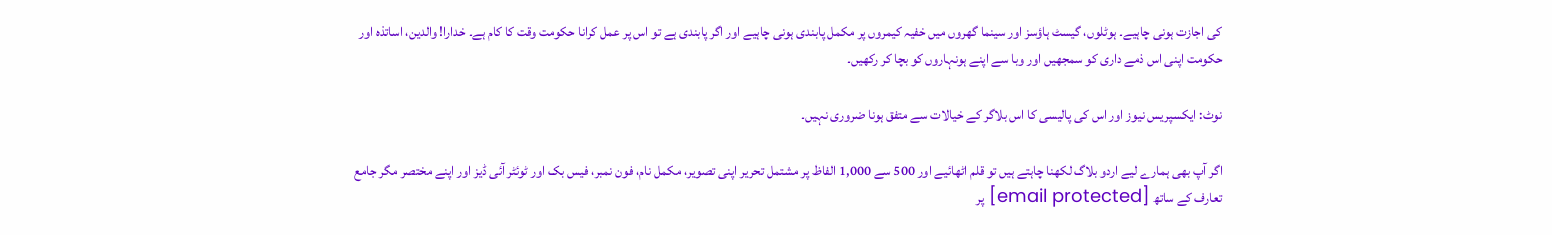کی اجازت ہونی چاہیے۔ ہوٹلوں، گیسٹ ہاؤسز اور سینما گھروں میں خفیہ کیمروں پر مکمل پابندی ہونی چاہیے اور اگر پابندی ہے تو اس پر عمل کرانا حکومت وقت کا کام ہے۔ خدارا! والدین، اساتذہ اور حکومت اپنی اس ذمے داری کو سمجھیں اور وبا سے اپنے ہونہاروں کو بچا کر رکھیں۔

نوٹ: ایکسپریس نیوز اور اس کی پالیسی کا اس بلاگر کے خیالات سے متفق ہونا ضروری نہیں۔

اگر آپ بھی ہمارے لیے اردو بلاگ لکھنا چاہتے ہیں تو قلم اٹھائیے اور 500 سے 1,000 الفاظ پر مشتمل تحریر اپنی تصویر، مکمل نام، فون نمبر، فیس بک اور ٹوئٹر آئی ڈیز اور اپنے مختصر مگر جامع تعارف کے ساتھ [email protected] پر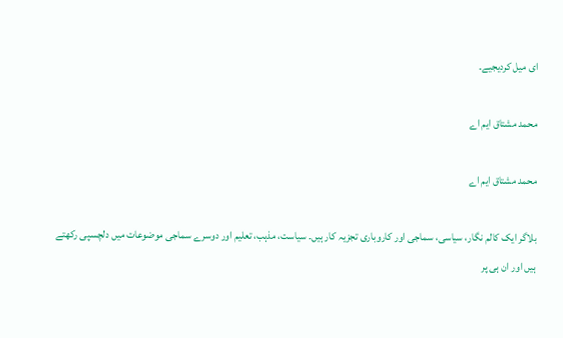ای میل کردیجیے۔

محمد مشتاق ایم اے

محمد مشتاق ایم اے

بلاگر ایک کالم نگار، سیاسی، سماجی اور کاروباری تجزیہ کار ہیں۔ سیاست، مذہب، تعلیم اور دوسرے سماجی موضوعات میں دلچسپی رکھتے ہیں اور ان ہی پر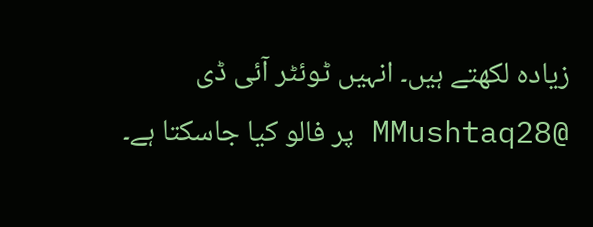زیادہ لکھتے ہیں۔ انہیں ٹوئٹر آئی ڈی @MMushtaq28 پر فالو کیا جاسکتا ہے۔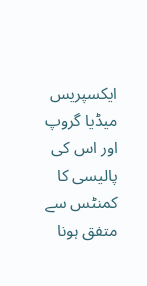ایکسپریس میڈیا گروپ اور اس کی پالیسی کا کمنٹس سے متفق ہونا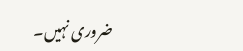ضروری نہیں۔